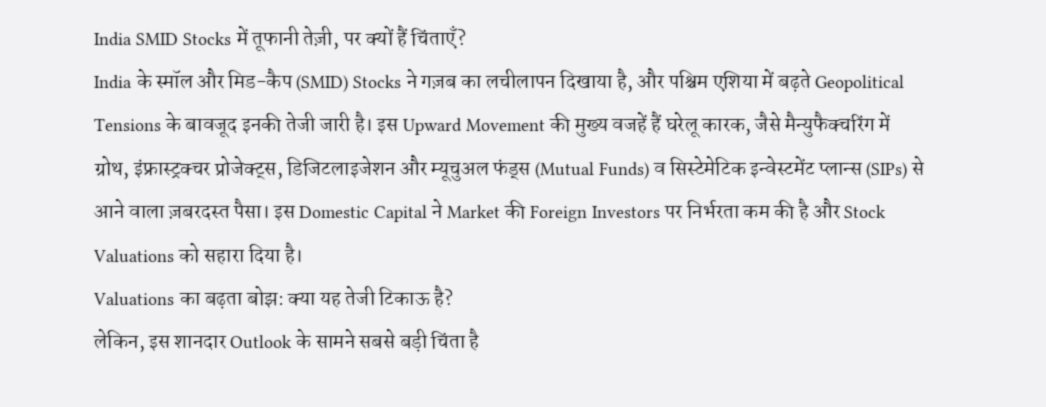India SMID Stocks में तूफानी तेज़ी, पर क्यों हैं चिंताएँ?
India के स्मॉल और मिड-कैप (SMID) Stocks ने गज़ब का लचीलापन दिखाया है, और पश्चिम एशिया में बढ़ते Geopolitical Tensions के बावजूद इनकी तेजी जारी है। इस Upward Movement की मुख्य वजहें हैं घरेलू कारक, जैसे मैन्युफैक्चरिंग में ग्रोथ, इंफ्रास्ट्रक्चर प्रोजेक्ट्स, डिजिटलाइजेशन और म्यूचुअल फंड्स (Mutual Funds) व सिस्टेमेटिक इन्वेस्टमेंट प्लान्स (SIPs) से आने वाला ज़बरदस्त पैसा। इस Domestic Capital ने Market की Foreign Investors पर निर्भरता कम की है और Stock Valuations को सहारा दिया है।
Valuations का बढ़ता बोझ: क्या यह तेजी टिकाऊ है?
लेकिन, इस शानदार Outlook के सामने सबसे बड़ी चिंता है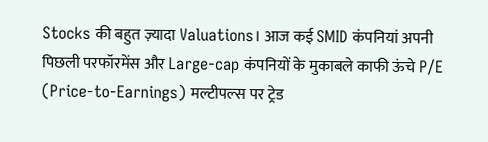Stocks की बहुत ज़्यादा Valuations। आज कई SMID कंपनियां अपनी पिछली परफॉरमेंस और Large-cap कंपनियों के मुकाबले काफी ऊंचे P/E (Price-to-Earnings) मल्टीपल्स पर ट्रेड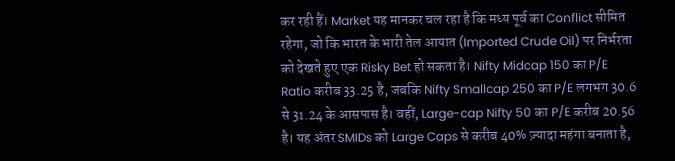कर रही हैं। Market यह मानकर चल रहा है कि मध्य पूर्व का Conflict सीमित रहेगा, जो कि भारत के भारी तेल आयात (Imported Crude Oil) पर निर्भरता को देखते हुए एक Risky Bet हो सकता है। Nifty Midcap 150 का P/E Ratio करीब 33.25 है, जबकि Nifty Smallcap 250 का P/E लगभग 30.6 से 31.24 के आसपास है। वहीं, Large-cap Nifty 50 का P/E करीब 20.56 है। यह अंतर SMIDs को Large Caps से करीब 40% ज़्यादा महंगा बनाता है,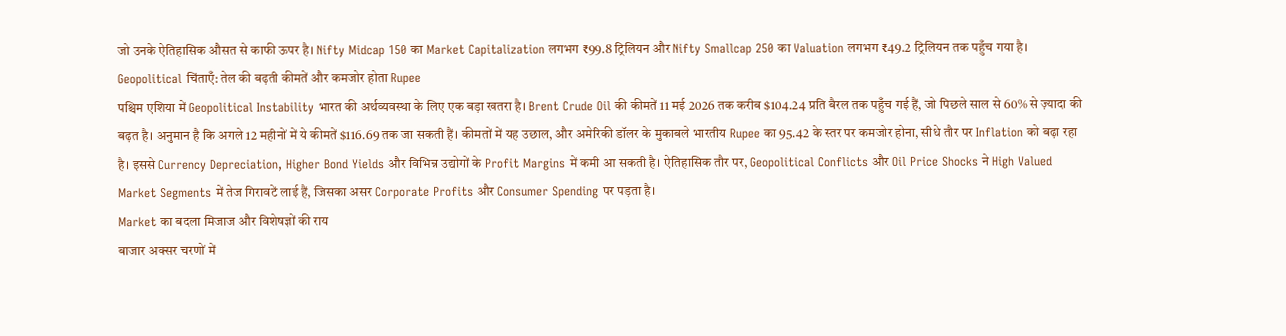जो उनके ऐतिहासिक औसत से काफी ऊपर है। Nifty Midcap 150 का Market Capitalization लगभग ₹99.8 ट्रिलियन और Nifty Smallcap 250 का Valuation लगभग ₹49.2 ट्रिलियन तक पहुँच गया है।
Geopolitical चिंताएँ: तेल की बढ़ती कीमतें और कमजोर होता Rupee
पश्चिम एशिया में Geopolitical Instability भारत की अर्थव्यवस्था के लिए एक बड़ा खतरा है। Brent Crude Oil की कीमतें 11 मई 2026 तक करीब $104.24 प्रति बैरल तक पहुँच गई हैं, जो पिछले साल से 60% से ज़्यादा की बढ़त है। अनुमान है कि अगले 12 महीनों में ये कीमतें $116.69 तक जा सकती हैं। कीमतों में यह उछाल, और अमेरिकी डॉलर के मुकाबले भारतीय Rupee का 95.42 के स्तर पर कमजोर होना, सीधे तौर पर Inflation को बढ़ा रहा है। इससे Currency Depreciation, Higher Bond Yields और विभिन्न उद्योगों के Profit Margins में कमी आ सकती है। ऐतिहासिक तौर पर, Geopolitical Conflicts और Oil Price Shocks ने High Valued Market Segments में तेज गिरावटें लाई हैं, जिसका असर Corporate Profits और Consumer Spending पर पड़ता है।
Market का बदला मिजाज और विशेषज्ञों की राय
बाजार अक्सर चरणों में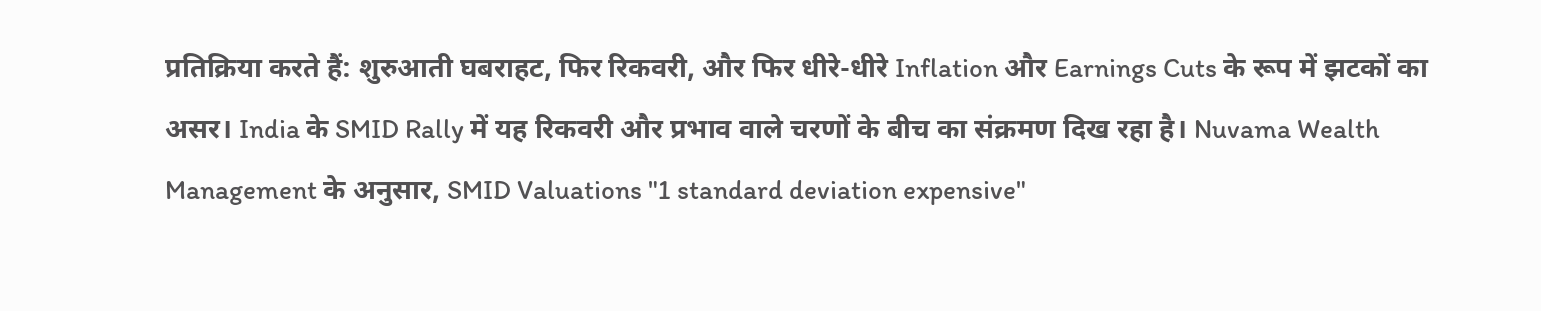प्रतिक्रिया करते हैं: शुरुआती घबराहट, फिर रिकवरी, और फिर धीरे-धीरे Inflation और Earnings Cuts के रूप में झटकों का असर। India के SMID Rally में यह रिकवरी और प्रभाव वाले चरणों के बीच का संक्रमण दिख रहा है। Nuvama Wealth Management के अनुसार, SMID Valuations "1 standard deviation expensive"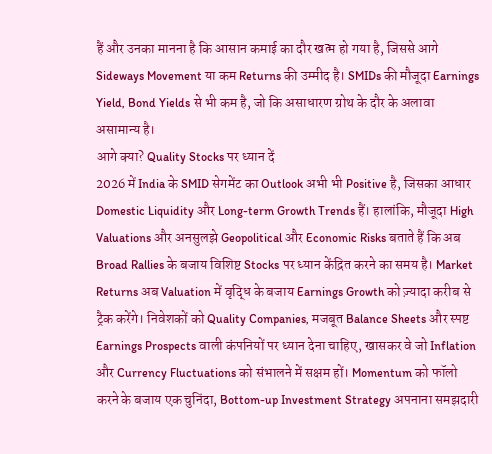हैं और उनका मानना है कि आसान कमाई का दौर खत्म हो गया है, जिससे आगे Sideways Movement या कम Returns की उम्मीद है। SMIDs की मौजूदा Earnings Yield, Bond Yields से भी कम है, जो कि असाधारण ग्रोथ के दौर के अलावा असामान्य है।
आगे क्या? Quality Stocks पर ध्यान दें
2026 में India के SMID सेगमेंट का Outlook अभी भी Positive है, जिसका आधार Domestic Liquidity और Long-term Growth Trends हैं। हालांकि, मौजूदा High Valuations और अनसुलझे Geopolitical और Economic Risks बताते हैं कि अब Broad Rallies के बजाय विशिष्ट Stocks पर ध्यान केंद्रित करने का समय है। Market Returns अब Valuation में वृद्धि के बजाय Earnings Growth को ज़्यादा करीब से ट्रैक करेंगे। निवेशकों को Quality Companies, मजबूत Balance Sheets और स्पष्ट Earnings Prospects वाली कंपनियों पर ध्यान देना चाहिए, खासकर वे जो Inflation और Currency Fluctuations को संभालने में सक्षम हों। Momentum को फॉलो करने के बजाय एक चुनिंदा, Bottom-up Investment Strategy अपनाना समझदारी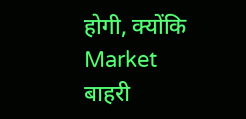होगी, क्योंकि Market बाहरी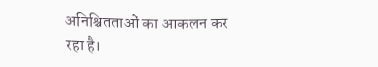अनिश्चितताओं का आकलन कर रहा है।